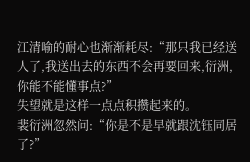江清喻的耐心也渐渐耗尽:“那只我已经送人了,我送出去的东西不会再要回来,衍洲,你能不能懂事点?”
失望就是这样一点点积攒起来的。
裴衍洲忽然问:“你是不是早就跟沈钰同居了?”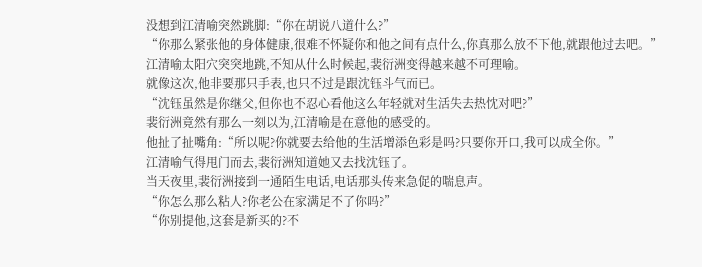没想到江清喻突然跳脚:“你在胡说八道什么?”
“你那么紧张他的身体健康,很难不怀疑你和他之间有点什么,你真那么放不下他,就跟他过去吧。”
江清喻太阳穴突突地跳,不知从什么时候起,裴衍洲变得越来越不可理喻。
就像这次,他非要那只手表,也只不过是跟沈钰斗气而已。
“沈钰虽然是你继父,但你也不忍心看他这么年轻就对生活失去热忱对吧?”
裴衍洲竟然有那么一刻以为,江清喻是在意他的感受的。
他扯了扯嘴角:“所以呢?你就要去给他的生活增添色彩是吗?只要你开口,我可以成全你。”
江清喻气得甩门而去,裴衍洲知道她又去找沈钰了。
当天夜里,裴衍洲接到一通陌生电话,电话那头传来急促的喘息声。
“你怎么那么粘人?你老公在家满足不了你吗?”
“你别提他,这套是新买的?不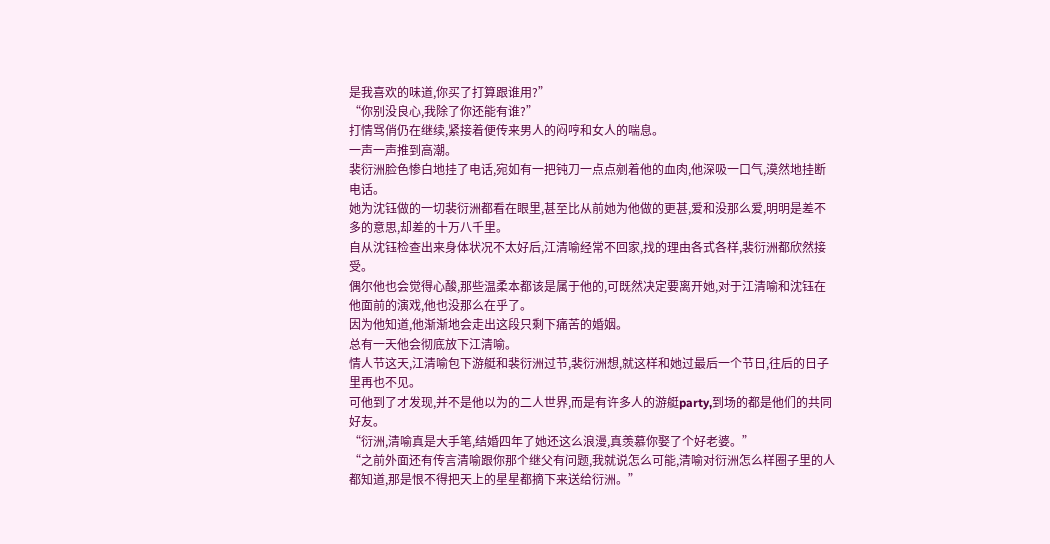是我喜欢的味道,你买了打算跟谁用?”
“你别没良心,我除了你还能有谁?”
打情骂俏仍在继续,紧接着便传来男人的闷哼和女人的喘息。
一声一声推到高潮。
裴衍洲脸色惨白地挂了电话,宛如有一把钝刀一点点剜着他的血肉,他深吸一口气,漠然地挂断电话。
她为沈钰做的一切裴衍洲都看在眼里,甚至比从前她为他做的更甚,爱和没那么爱,明明是差不多的意思,却差的十万八千里。
自从沈钰检查出来身体状况不太好后,江清喻经常不回家,找的理由各式各样,裴衍洲都欣然接受。
偶尔他也会觉得心酸,那些温柔本都该是属于他的,可既然决定要离开她,对于江清喻和沈钰在他面前的演戏,他也没那么在乎了。
因为他知道,他渐渐地会走出这段只剩下痛苦的婚姻。
总有一天他会彻底放下江清喻。
情人节这天,江清喻包下游艇和裴衍洲过节,裴衍洲想,就这样和她过最后一个节日,往后的日子里再也不见。
可他到了才发现,并不是他以为的二人世界,而是有许多人的游艇party,到场的都是他们的共同好友。
“衍洲,清喻真是大手笔,结婚四年了她还这么浪漫,真羡慕你娶了个好老婆。”
“之前外面还有传言清喻跟你那个继父有问题,我就说怎么可能,清喻对衍洲怎么样圈子里的人都知道,那是恨不得把天上的星星都摘下来送给衍洲。”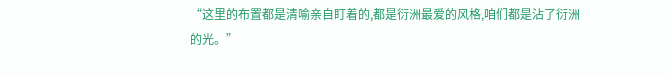“这里的布置都是清喻亲自盯着的,都是衍洲最爱的风格,咱们都是沾了衍洲的光。”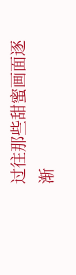过往那些甜蜜画面逐渐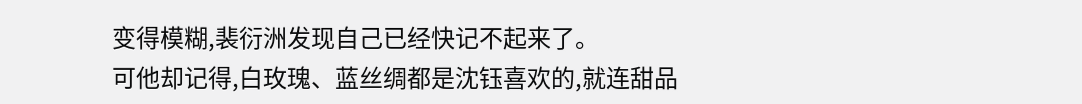变得模糊,裴衍洲发现自己已经快记不起来了。
可他却记得,白玫瑰、蓝丝绸都是沈钰喜欢的,就连甜品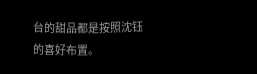台的甜品都是按照沈钰的喜好布置。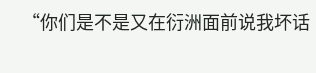“你们是不是又在衍洲面前说我坏话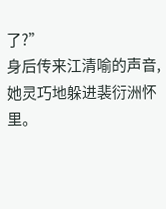了?”
身后传来江清喻的声音,她灵巧地躲进裴衍洲怀里。